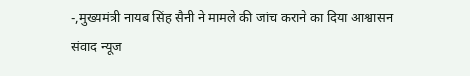-,मुख्यमंत्री नायब सिंह सैनी ने मामले की जांच कराने का दिया आश्वासन
संवाद न्यूज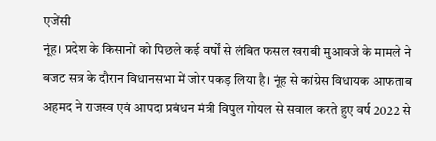एजेंसी
नूंह। प्रदेश के किसानों को पिछले कई वर्षों से लंबित फसल खराबी मुआवजे के मामले ने बजट सत्र के दौरान विधानसभा में जोर पकड़ लिया है। नूंह से कांग्रेस विधायक आफताब अहमद ने राजस्व एवं आपदा प्रबंधन मंत्री विपुल गोयल से सवाल करते हुए वर्ष 2022 से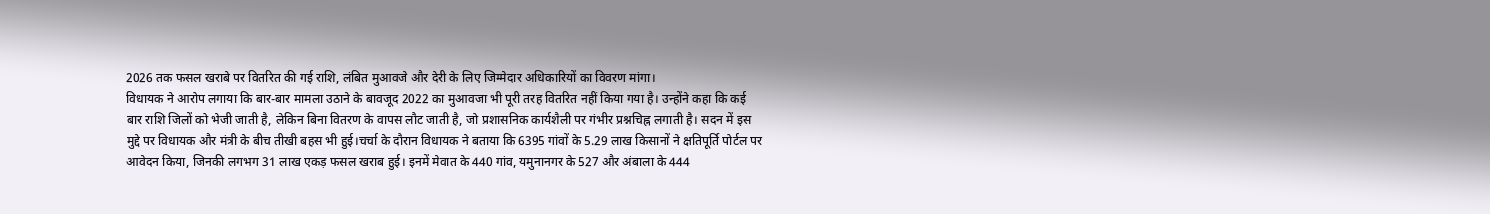2026 तक फसल खराबे पर वितरित की गई राशि, लंबित मुआवजे और देरी के लिए जिम्मेदार अधिकारियों का विवरण मांगा।
विधायक ने आरोप लगाया कि बार-बार मामला उठाने के बावजूद 2022 का मुआवजा भी पूरी तरह वितरित नहीं किया गया है। उन्होंने कहा कि कई बार राशि जिलों को भेजी जाती है, लेकिन बिना वितरण के वापस लौट जाती है, जो प्रशासनिक कार्यशैली पर गंभीर प्रश्नचिह्न लगाती है। सदन में इस मुद्दे पर विधायक और मंत्री के बीच तीखी बहस भी हुई।चर्चा के दौरान विधायक ने बताया कि 6395 गांवों के 5.29 लाख किसानों ने क्षतिपूर्ति पोर्टल पर आवेदन किया, जिनकी लगभग 31 लाख एकड़ फसल खराब हुई। इनमें मेवात के 440 गांव, यमुनानगर के 527 और अंबाला के 444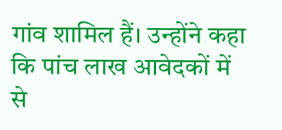गांव शामिल हैं। उन्होंने कहा कि पांच लाख आवेदकों में से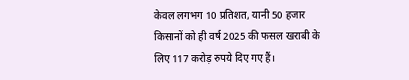केवल लगभग 10 प्रतिशत, यानी 50 हजार किसानों को ही वर्ष 2025 की फसल खराबी के लिए 117 करोड़ रुपये दिए गए हैं।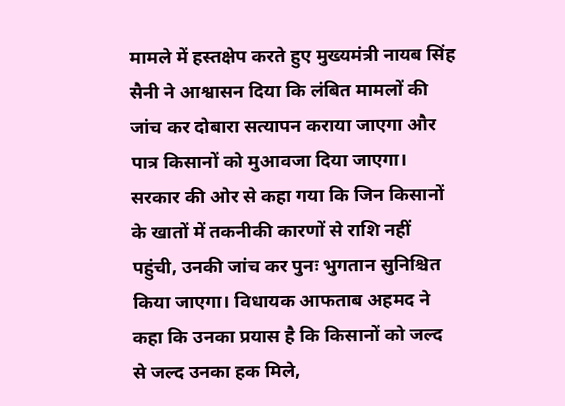मामले में हस्तक्षेप करते हुए मुख्यमंत्री नायब सिंह सैनी ने आश्वासन दिया कि लंबित मामलों की जांच कर दोबारा सत्यापन कराया जाएगा और पात्र किसानों को मुआवजा दिया जाएगा। सरकार की ओर से कहा गया कि जिन किसानों के खातों में तकनीकी कारणों से राशि नहीं पहुंची, उनकी जांच कर पुनः भुगतान सुनिश्चित किया जाएगा। विधायक आफताब अहमद ने कहा कि उनका प्रयास है कि किसानों को जल्द से जल्द उनका हक मिले,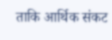ताकि आर्थिक संकट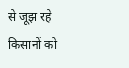से जूझ रहे किसानों को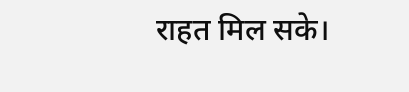राहत मिल सके।